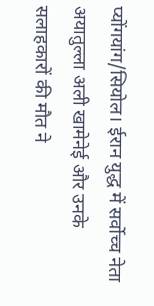प्योंगयांग/सियोल। ईरान युद्ध में सर्वोच्च नेता अयातुल्ला अली खामेनेई और उनके सलाहकारों की मौत ने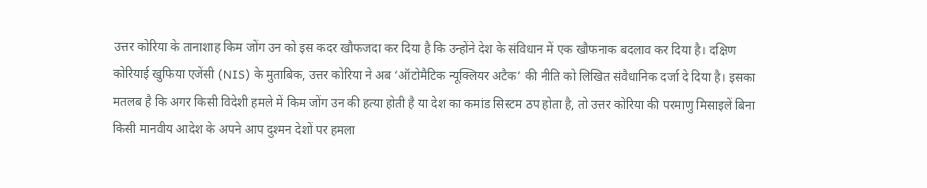उत्तर कोरिया के तानाशाह किम जोंग उन को इस कदर खौफजदा कर दिया है कि उन्होंने देश के संविधान में एक खौफनाक बदलाव कर दिया है। दक्षिण कोरियाई खुफिया एजेंसी (NIS) के मुताबिक, उत्तर कोरिया ने अब ‘ऑटोमैटिक न्यूक्लियर अटैक’ की नीति को लिखित संवैधानिक दर्जा दे दिया है। इसका मतलब है कि अगर किसी विदेशी हमले में किम जोंग उन की हत्या होती है या देश का कमांड सिस्टम ठप होता है, तो उत्तर कोरिया की परमाणु मिसाइलें बिना किसी मानवीय आदेश के अपने आप दुश्मन देशों पर हमला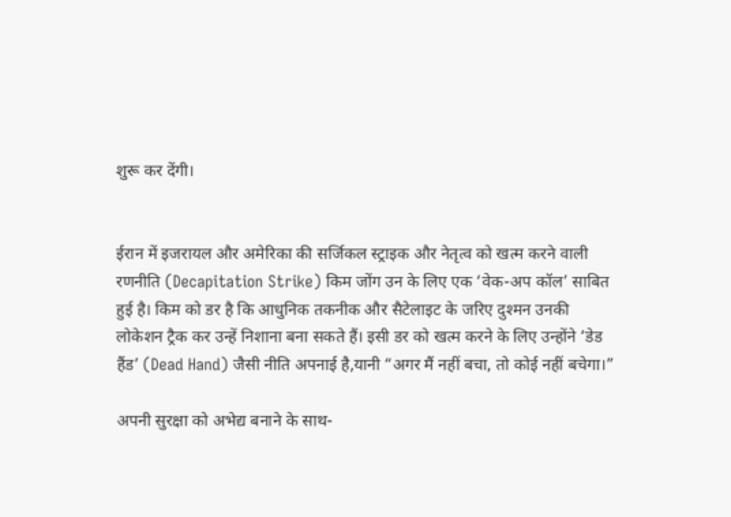शुरू कर देंगी।


ईरान में इजरायल और अमेरिका की सर्जिकल स्ट्राइक और नेतृत्व को खत्म करने वाली रणनीति (Decapitation Strike) किम जोंग उन के लिए एक ‘वेक-अप कॉल’ साबित हुई है। किम को डर है कि आधुनिक तकनीक और सैटेलाइट के जरिए दुश्मन उनकी लोकेशन ट्रैक कर उन्हें निशाना बना सकते हैं। इसी डर को खत्म करने के लिए उन्होंने ‘डेड हैंड’ (Dead Hand) जैसी नीति अपनाई है,यानी “अगर मैं नहीं बचा, तो कोई नहीं बचेगा।”

अपनी सुरक्षा को अभेद्य बनाने के साथ-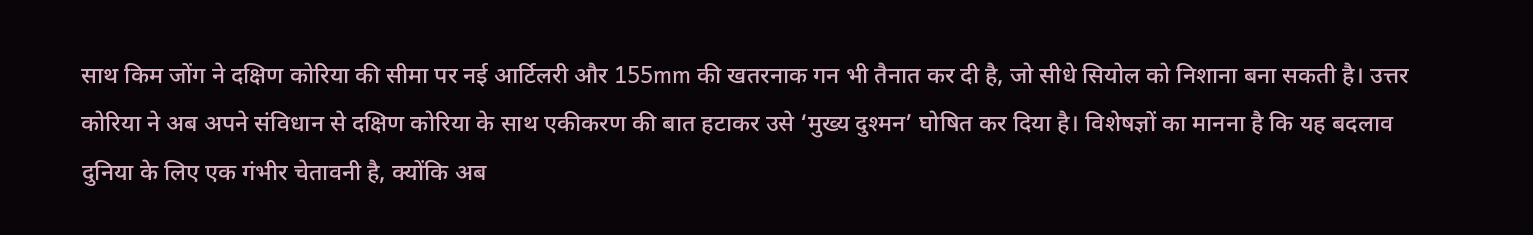साथ किम जोंग ने दक्षिण कोरिया की सीमा पर नई आर्टिलरी और 155mm की खतरनाक गन भी तैनात कर दी है, जो सीधे सियोल को निशाना बना सकती है। उत्तर कोरिया ने अब अपने संविधान से दक्षिण कोरिया के साथ एकीकरण की बात हटाकर उसे ‘मुख्य दुश्मन’ घोषित कर दिया है। विशेषज्ञों का मानना है कि यह बदलाव दुनिया के लिए एक गंभीर चेतावनी है, क्योंकि अब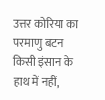उत्तर कोरिया का परमाणु बटन किसी इंसान के हाथ में नहीं,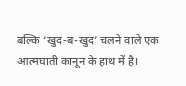बल्कि ‘खुद-ब-खुद’ चलने वाले एक आत्मघाती कानून के हाथ में है।